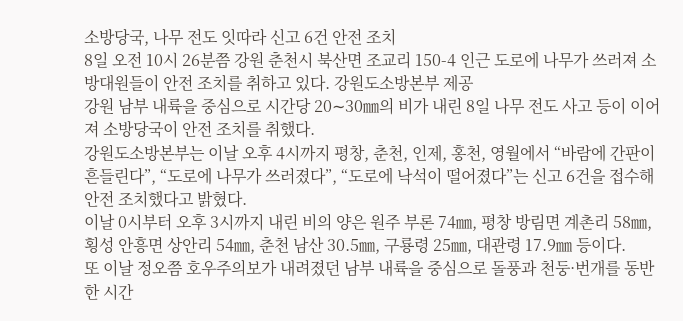소방당국, 나무 전도 잇따라 신고 6건 안전 조치
8일 오전 10시 26분쯤 강원 춘천시 북산면 조교리 150-4 인근 도로에 나무가 쓰러져 소방대원들이 안전 조치를 취하고 있다. 강원도소방본부 제공
강원 남부 내륙을 중심으로 시간당 20∼30㎜의 비가 내린 8일 나무 전도 사고 등이 이어져 소방당국이 안전 조치를 취했다.
강원도소방본부는 이날 오후 4시까지 평창, 춘천, 인제, 홍천, 영월에서 “바람에 간판이 흔들린다”, “도로에 나무가 쓰러졌다”, “도로에 낙석이 떨어졌다”는 신고 6건을 접수해 안전 조치했다고 밝혔다.
이날 0시부터 오후 3시까지 내린 비의 양은 원주 부론 74㎜, 평창 방림면 계촌리 58㎜, 횡성 안흥면 상안리 54㎜, 춘천 남산 30.5㎜, 구룡령 25㎜, 대관령 17.9㎜ 등이다.
또 이날 정오쯤 호우주의보가 내려졌던 남부 내륙을 중심으로 돌풍과 천둥·번개를 동반한 시간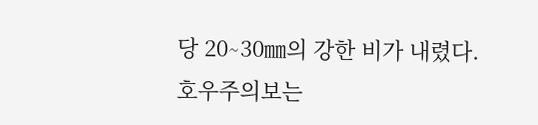당 20∼30㎜의 강한 비가 내렸다.
호우주의보는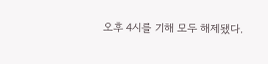오후 4시를 기해 모두 해제됐다.